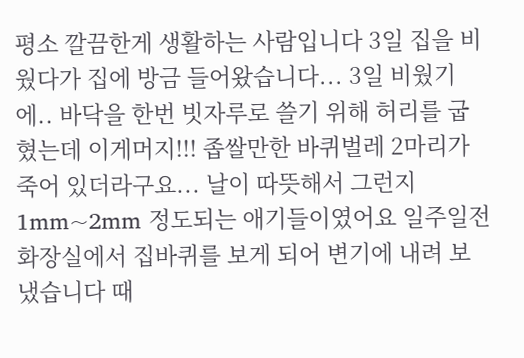평소 깔끔한게 생활하는 사람입니다 3일 집을 비웠다가 집에 방금 들어왔습니다... 3일 비웠기에.. 바닥을 한번 빗자루로 쓸기 위해 허리를 굽혔는데 이게머지!!! 좁쌀만한 바퀴벌레 2마리가 죽어 있더라구요... 날이 따뜻해서 그런지 1mm~2mm 정도되는 애기들이였어요 일주일전 화장실에서 집바퀴를 보게 되어 변기에 내려 보냈습니다 때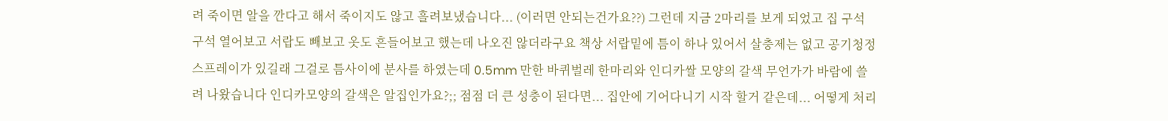려 죽이면 알을 깐다고 해서 죽이지도 않고 흘려보냈습니다... (이러면 안되는건가요??) 그런데 지금 2마리를 보게 되었고 집 구석 구석 열어보고 서랍도 빼보고 옷도 흔들어보고 했는데 나오진 않더라구요 책상 서랍밑에 틈이 하나 있어서 살충제는 없고 공기청정 스프레이가 있길래 그걸로 틈사이에 분사를 하였는데 0.5mm 만한 바퀴벌레 한마리와 인디카쌀 모양의 갈색 무언가가 바람에 쓸려 나왔습니다 인디카모양의 갈색은 알집인가요?;; 점점 더 큰 성충이 된다면... 집안에 기어다니기 시작 할거 같은데... 어떻게 처리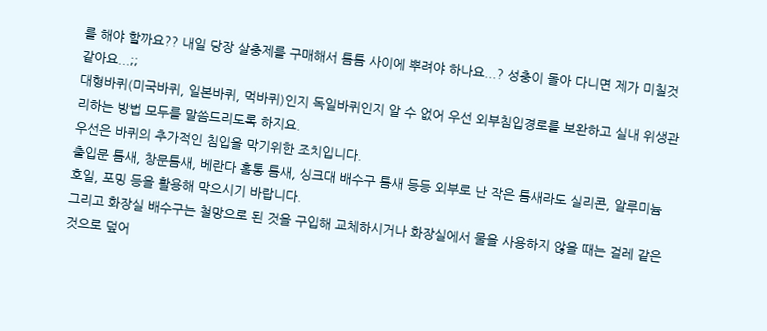를 해야 할까요?? 내일 당장 살충제를 구매해서 틈틈 사이에 뿌려야 하나요...? 성충이 돌아 다니면 제가 미칠것 같아요...;;
대형바퀴(미국바퀴, 일본바퀴, 먹바퀴)인지 독일바퀴인지 알 수 없어 우선 외부침입경로를 보완하고 실내 위생관리하는 방법 모두를 말씀드리도록 하지요.
우선은 바퀴의 추가적인 침입을 막기위한 조치입니다.
출입문 틈새, 창문틈새, 베란다 홈통 틈새, 싱크대 배수구 틈새 등등 외부로 난 작은 틈새라도 실리콘, 알루미늄 호일, 포밍 등을 활용해 막으시기 바랍니다.
그리고 화장실 배수구는 철망으로 된 것을 구입해 교체하시거나 화장실에서 물을 사용하지 않을 때는 걸레 같은 것으로 덮어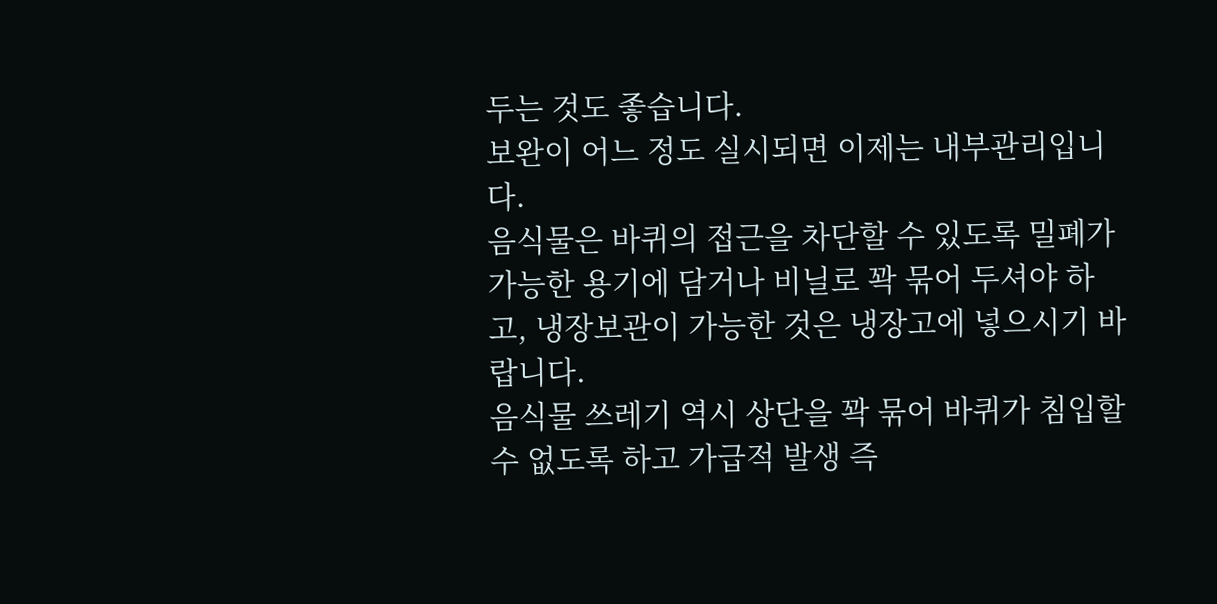두는 것도 좋습니다.
보완이 어느 정도 실시되면 이제는 내부관리입니다.
음식물은 바퀴의 접근을 차단할 수 있도록 밀폐가 가능한 용기에 담거나 비닐로 꽉 묶어 두셔야 하고, 냉장보관이 가능한 것은 냉장고에 넣으시기 바랍니다.
음식물 쓰레기 역시 상단을 꽉 묶어 바퀴가 침입할 수 없도록 하고 가급적 발생 즉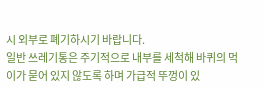시 외부로 폐기하시기 바랍니다.
일반 쓰레기통은 주기적으로 내부를 세척해 바퀴의 먹이가 묻어 있지 않도록 하며 가급적 뚜껑이 있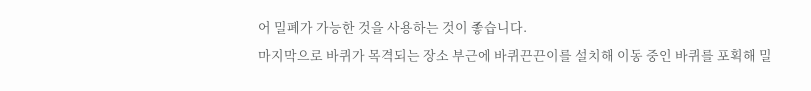어 밀폐가 가능한 것을 사용하는 것이 좋습니다.
마지막으로 바퀴가 목격되는 장소 부근에 바퀴끈끈이를 설치해 이동 중인 바퀴를 포획해 밀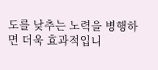도를 낮추는 노력을 병행하면 더욱 효과적입니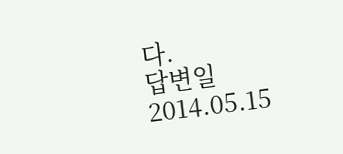다.
답변일 2014.05.15